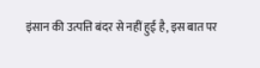इंसान की उत्पत्ति बंदर से नहीं हुई है, इस बात पर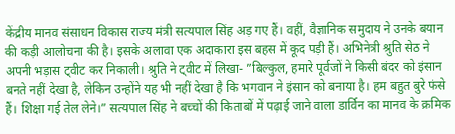केंद्रीय मानव संसाधन विकास राज्य मंत्री सत्यपाल सिंह अड़ गए हैं। वहीं, वैज्ञानिक समुदाय ने उनके बयान की कड़ी आलोचना की है। इसके अलावा एक अदाकारा इस बहस में कूद पड़ी हैं। अभिनेत्री श्रुति सेठ ने अपनी भड़ास ट्वीट कर निकाली। श्रुति ने ट्वीट में लिखा- ”बिल्कुल, हमारे पूर्वजों ने किसी बंदर को इंसान बनते नहीं देखा है, लेकिन उन्होंने यह भी नहीं देखा है कि भगवान ने इंसान को बनाया है। हम बहुत बुरे फंसे हैं। शिक्षा गई तेल लेने।” सत्यपाल सिंह ने बच्चों की किताबों में पढ़ाई जाने वाला डार्विन का मानव के क्रमिक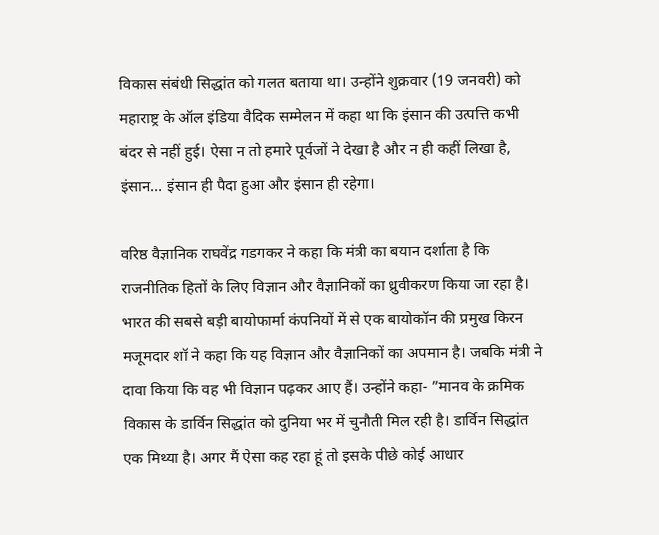विकास संबंधी सिद्धांत को गलत बताया था। उन्होंने शुक्रवार (19 जनवरी) को महाराष्ट्र के ऑल इंडिया वैदिक सम्मेलन में कहा था कि इंसान की उत्पत्ति कभी बंदर से नहीं हुई। ऐसा न तो हमारे पूर्वजों ने देखा है और न ही कहीं लिखा है, इंसान… इंसान ही पैदा हुआ और इंसान ही रहेगा।

वरिष्ठ वैज्ञानिक राघवेंद्र गडगकर ने कहा कि मंत्री का बयान दर्शाता है कि राजनीतिक हितों के लिए विज्ञान और वैज्ञानिकों का ध्रुवीकरण किया जा रहा है। भारत की सबसे बड़ी बायोफार्मा कंपनियों में से एक बायोकॉन की प्रमुख किरन मजूमदार शॉ ने कहा कि यह विज्ञान और वैज्ञानिकों का अपमान है। जबकि मंत्री ने दावा किया कि वह भी विज्ञान पढ़कर आए हैं। उन्होंने कहा- ”मानव के क्रमिक विकास के डार्विन सिद्धांत को दुनिया भर में चुनौती मिल रही है। डार्विन सिद्धांत एक मिथ्या है। अगर मैं ऐसा कह रहा हूं तो इसके पीछे कोई आधार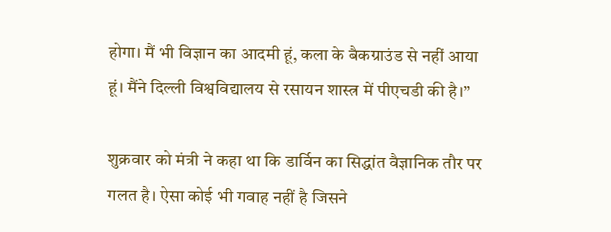होगा। मैं भी विज्ञान का आदमी हूं, कला के बैकग्राउंड से नहीं आया हूं। मैंने दिल्ली विश्वविद्यालय से रसायन शास्त्र में पीएचडी की है।”

शुक्रवार को मंत्री ने कहा था कि डार्विन का सिद्धांत वैज्ञानिक तौर पर गलत है। ऐसा कोई भी गवाह नहीं है जिसने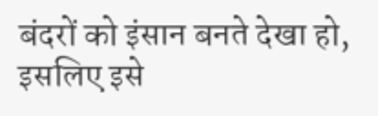बंदरों को इंसान बनते देखा हो, इसलिए इसे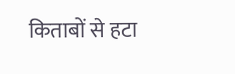किताबों से हटा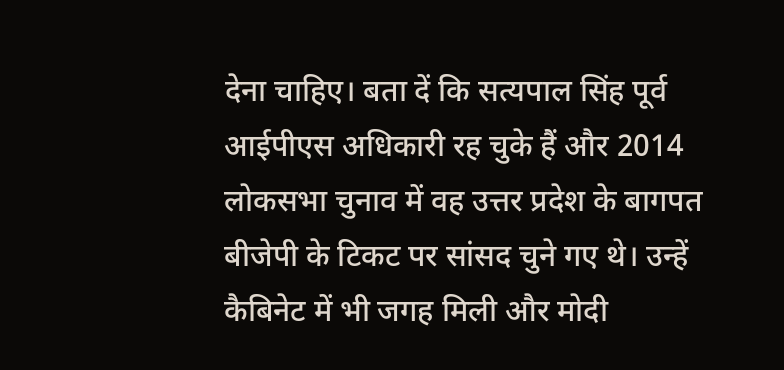देना चाहिए। बता दें कि सत्यपाल सिंह पूर्व आईपीएस अधिकारी रह चुके हैं और 2014 लोकसभा चुनाव में वह उत्तर प्रदेश के बागपत बीजेपी के टिकट पर सांसद चुने गए थे। उन्हें कैबिनेट में भी जगह मिली और मोदी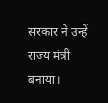सरकार ने उन्हें राज्य मंत्री बनाया।